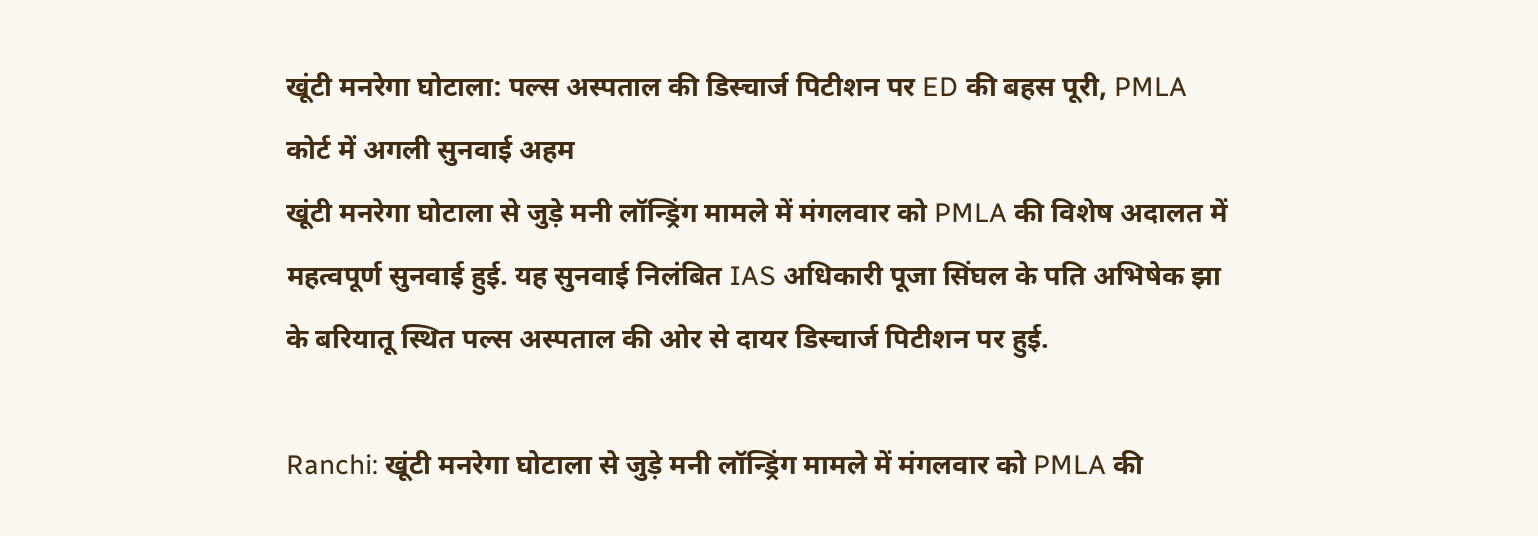खूंटी मनरेगा घोटाला: पल्स अस्पताल की डिस्चार्ज पिटीशन पर ED की बहस पूरी, PMLA कोर्ट में अगली सुनवाई अहम
खूंटी मनरेगा घोटाला से जुड़े मनी लॉन्ड्रिंग मामले में मंगलवार को PMLA की विशेष अदालत में महत्वपूर्ण सुनवाई हुई. यह सुनवाई निलंबित IAS अधिकारी पूजा सिंघल के पति अभिषेक झा के बरियातू स्थित पल्स अस्पताल की ओर से दायर डिस्चार्ज पिटीशन पर हुई.

Ranchi: खूंटी मनरेगा घोटाला से जुड़े मनी लॉन्ड्रिंग मामले में मंगलवार को PMLA की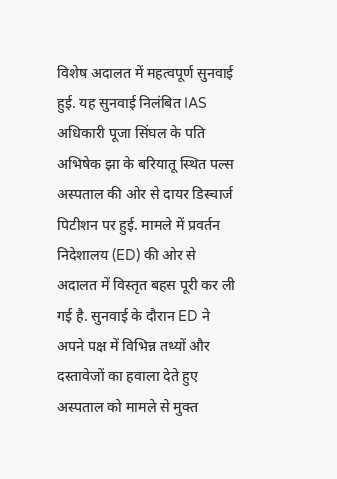विशेष अदालत में महत्वपूर्ण सुनवाई हुई. यह सुनवाई निलंबित IAS अधिकारी पूजा सिंघल के पति अभिषेक झा के बरियातू स्थित पल्स अस्पताल की ओर से दायर डिस्चार्ज पिटीशन पर हुई. मामले में प्रवर्तन निदेशालय (ED) की ओर से अदालत में विस्तृत बहस पूरी कर ली गई है. सुनवाई के दौरान ED ने अपने पक्ष में विभिन्न तथ्यों और दस्तावेजों का हवाला देते हुए अस्पताल को मामले से मुक्त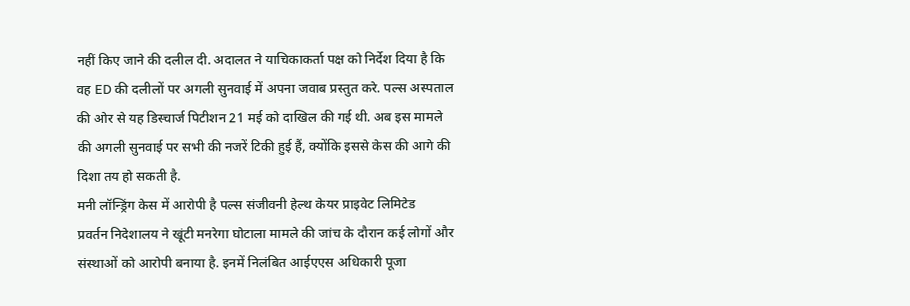नहीं किए जाने की दलील दी. अदालत ने याचिकाकर्ता पक्ष को निर्देश दिया है कि वह ED की दलीलों पर अगली सुनवाई में अपना जवाब प्रस्तुत करे. पल्स अस्पताल की ओर से यह डिस्चार्ज पिटीशन 21 मई को दाखिल की गई थी. अब इस मामले की अगली सुनवाई पर सभी की नजरें टिकी हुई हैं, क्योंकि इससे केस की आगे की दिशा तय हो सकती है.
मनी लॉन्ड्रिंग केस में आरोपी है पल्स संजीवनी हेल्थ केयर प्राइवेट लिमिटेड
प्रवर्तन निदेशालय ने खूंटी मनरेगा घोटाला मामले की जांच के दौरान कई लोगों और संस्थाओं को आरोपी बनाया है. इनमें निलंबित आईएएस अधिकारी पूजा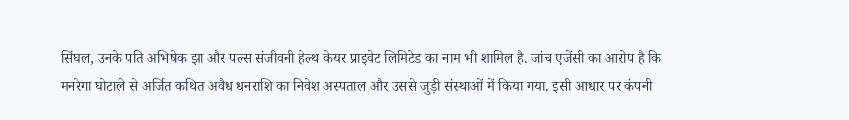सिंघल, उनके पति अभिषेक झा और पल्स संजीवनी हेल्थ केयर प्राइवेट लिमिटेड का नाम भी शामिल है. जांच एजेंसी का आरोप है कि मनरेगा घोटाले से अर्जित कथित अवैध धनराशि का निवेश अस्पताल और उससे जुड़ी संस्थाओं में किया गया. इसी आधार पर कंपनी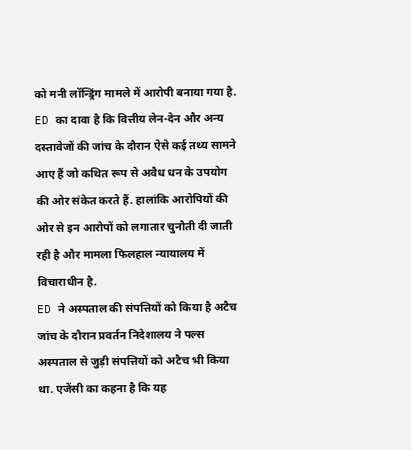को मनी लॉन्ड्रिंग मामले में आरोपी बनाया गया है. ED का दावा है कि वित्तीय लेन-देन और अन्य दस्तावेजों की जांच के दौरान ऐसे कई तथ्य सामने आए हैं जो कथित रूप से अवैध धन के उपयोग की ओर संकेत करते हैं. हालांकि आरोपियों की ओर से इन आरोपों को लगातार चुनौती दी जाती रही है और मामला फिलहाल न्यायालय में विचाराधीन है.
ED ने अस्पताल की संपत्तियों को किया है अटैच
जांच के दौरान प्रवर्तन निदेशालय ने पल्स अस्पताल से जुड़ी संपत्तियों को अटैच भी किया था. एजेंसी का कहना है कि यह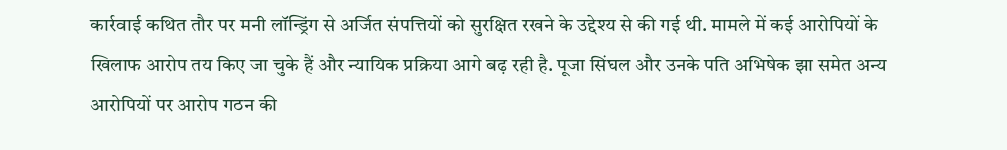कार्रवाई कथित तौर पर मनी लॉन्ड्रिंग से अर्जित संपत्तियों को सुरक्षित रखने के उद्देश्य से की गई थी. मामले में कई आरोपियों के खिलाफ आरोप तय किए जा चुके हैं और न्यायिक प्रक्रिया आगे बढ़ रही है. पूजा सिंघल और उनके पति अभिषेक झा समेत अन्य आरोपियों पर आरोप गठन की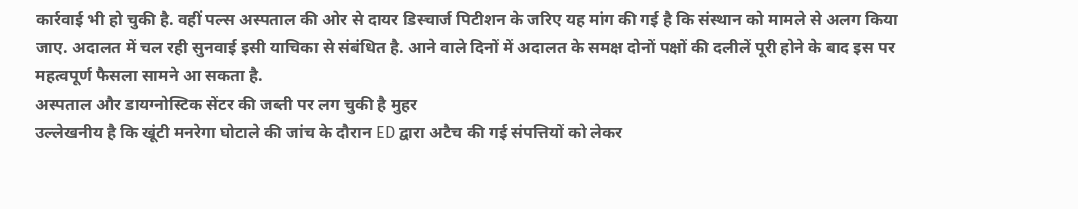कार्रवाई भी हो चुकी है. वहीं पल्स अस्पताल की ओर से दायर डिस्चार्ज पिटीशन के जरिए यह मांग की गई है कि संस्थान को मामले से अलग किया जाए. अदालत में चल रही सुनवाई इसी याचिका से संबंधित है. आने वाले दिनों में अदालत के समक्ष दोनों पक्षों की दलीलें पूरी होने के बाद इस पर महत्वपूर्ण फैसला सामने आ सकता है.
अस्पताल और डायग्नोस्टिक सेंटर की जब्ती पर लग चुकी है मुहर
उल्लेखनीय है कि खूंटी मनरेगा घोटाले की जांच के दौरान ED द्वारा अटैच की गई संपत्तियों को लेकर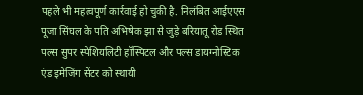पहले भी महत्वपूर्ण कार्रवाई हो चुकी है. निलंबित आईएएस पूजा सिंघल के पति अभिषेक झा से जुड़े बरियातू रोड स्थित पल्स सुपर स्पेशियलिटी हॉस्पिटल और पल्स डायग्नोस्टिक एंड इमेजिंग सेंटर को स्थायी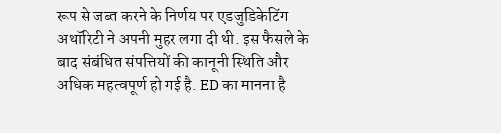रूप से जब्त करने के निर्णय पर एडजुडिकेटिंग अथॉरिटी ने अपनी मुहर लगा दी थी. इस फैसले के बाद संबंधित संपत्तियों की कानूनी स्थिति और अधिक महत्वपूर्ण हो गई है. ED का मानना है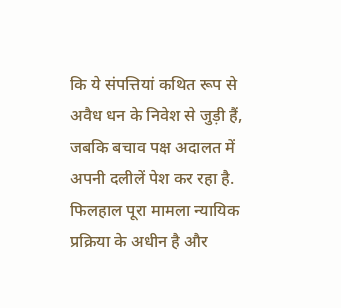कि ये संपत्तियां कथित रूप से अवैध धन के निवेश से जुड़ी हैं, जबकि बचाव पक्ष अदालत में अपनी दलीलें पेश कर रहा है. फिलहाल पूरा मामला न्यायिक प्रक्रिया के अधीन है और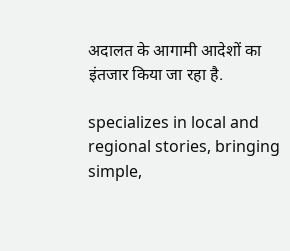अदालत के आगामी आदेशों का इंतजार किया जा रहा है.

specializes in local and regional stories, bringing simple,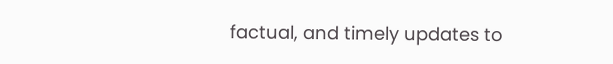factual, and timely updates to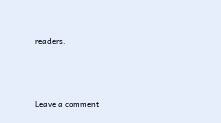readers.




Leave a comment